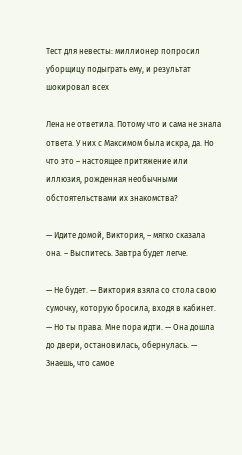Тест для невесты: миллионер попросил уборщицу подыграть ему, и результат шокировал всех

Лена не ответила. Потому что и сама не знала ответа. У них с Максимом была искра, да. Но что это – настоящее притяжение или иллюзия, рожденная необычными обстоятельствами их знакомства?

— Идите домой, Виктория, – мягко сказала она. – Выспитесь. Завтра будет легче.

— Не будет. — Виктория взяла со стола свою сумочку, которую бросила, входя в кабинет. — Но ты права. Мне пора идти. — Она дошла до двери, остановилась, обернулась. — Знаешь, что самое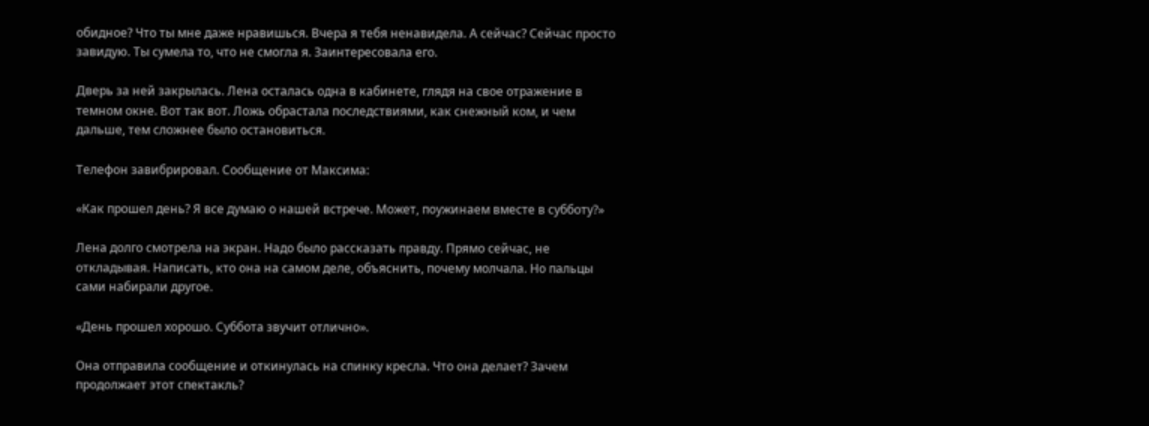обидное? Что ты мне даже нравишься. Вчера я тебя ненавидела. А сейчас? Сейчас просто завидую. Ты сумела то, что не смогла я. Заинтересовала его.

Дверь за ней закрылась. Лена осталась одна в кабинете, глядя на свое отражение в темном окне. Вот так вот. Ложь обрастала последствиями, как снежный ком, и чем дальше, тем сложнее было остановиться.

Телефон завибрировал. Сообщение от Максима:

«Как прошел день? Я все думаю о нашей встрече. Может, поужинаем вместе в субботу?»

Лена долго смотрела на экран. Надо было рассказать правду. Прямо сейчас, не откладывая. Написать, кто она на самом деле, объяснить, почему молчала. Но пальцы сами набирали другое.

«День прошел хорошо. Суббота звучит отлично».

Она отправила сообщение и откинулась на спинку кресла. Что она делает? Зачем продолжает этот спектакль?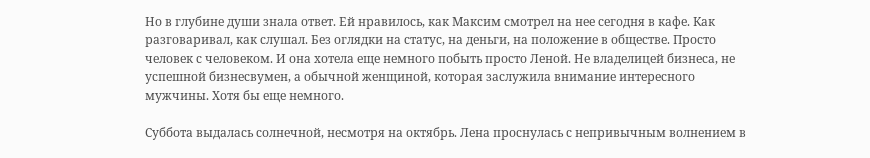Но в глубине души знала ответ. Ей нравилось, как Максим смотрел на нее сегодня в кафе. Как разговаривал, как слушал. Без оглядки на статус, на деньги, на положение в обществе. Просто человек с человеком. И она хотела еще немного побыть просто Леной. Не владелицей бизнеса, не успешной бизнесвумен, а обычной женщиной, которая заслужила внимание интересного мужчины. Хотя бы еще немного.

Суббота выдалась солнечной, несмотря на октябрь. Лена проснулась с непривычным волнением в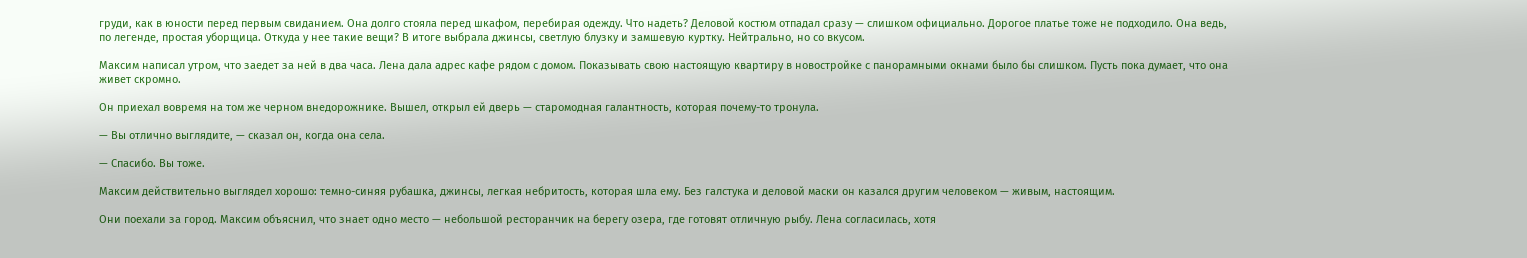груди, как в юности перед первым свиданием. Она долго стояла перед шкафом, перебирая одежду. Что надеть? Деловой костюм отпадал сразу — слишком официально. Дорогое платье тоже не подходило. Она ведь, по легенде, простая уборщица. Откуда у нее такие вещи? В итоге выбрала джинсы, светлую блузку и замшевую куртку. Нейтрально, но со вкусом.

Максим написал утром, что заедет за ней в два часа. Лена дала адрес кафе рядом с домом. Показывать свою настоящую квартиру в новостройке с панорамными окнами было бы слишком. Пусть пока думает, что она живет скромно.

Он приехал вовремя на том же черном внедорожнике. Вышел, открыл ей дверь — старомодная галантность, которая почему-то тронула.

— Вы отлично выглядите, — сказал он, когда она села.

— Спасибо. Вы тоже.

Максим действительно выглядел хорошо: темно-синяя рубашка, джинсы, легкая небритость, которая шла ему. Без галстука и деловой маски он казался другим человеком — живым, настоящим.

Они поехали за город. Максим объяснил, что знает одно место — небольшой ресторанчик на берегу озера, где готовят отличную рыбу. Лена согласилась, хотя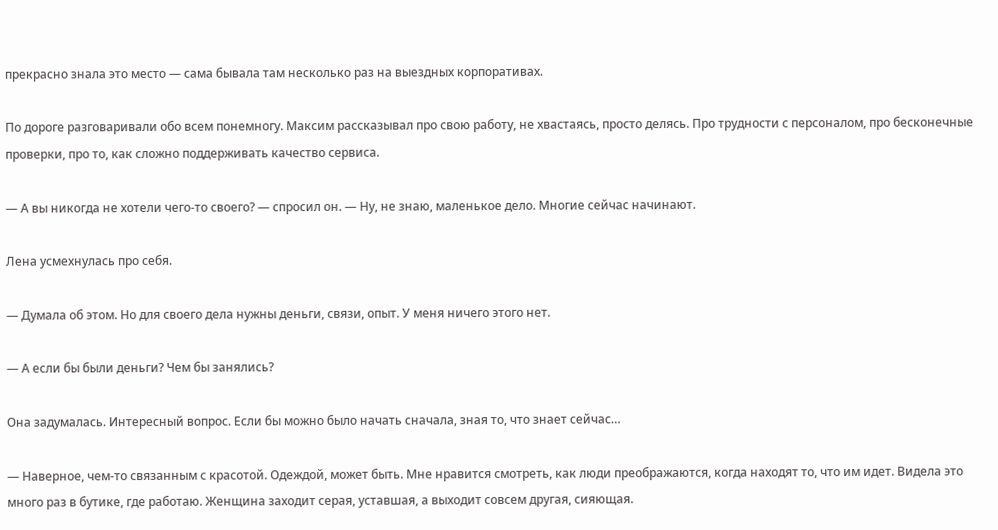прекрасно знала это место — сама бывала там несколько раз на выездных корпоративах.

По дороге разговаривали обо всем понемногу. Максим рассказывал про свою работу, не хвастаясь, просто делясь. Про трудности с персоналом, про бесконечные проверки, про то, как сложно поддерживать качество сервиса.

— А вы никогда не хотели чего-то своего? — спросил он. — Ну, не знаю, маленькое дело. Многие сейчас начинают.

Лена усмехнулась про себя.

— Думала об этом. Но для своего дела нужны деньги, связи, опыт. У меня ничего этого нет.

— А если бы были деньги? Чем бы занялись?

Она задумалась. Интересный вопрос. Если бы можно было начать сначала, зная то, что знает сейчас…

— Наверное, чем-то связанным с красотой. Одеждой, может быть. Мне нравится смотреть, как люди преображаются, когда находят то, что им идет. Видела это много раз в бутике, где работаю. Женщина заходит серая, уставшая, а выходит совсем другая, сияющая.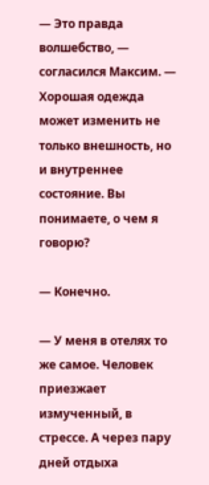— Это правда волшебство, — согласился Максим. — Хорошая одежда может изменить не только внешность, но и внутреннее состояние. Вы понимаете, о чем я говорю?

— Конечно.

— У меня в отелях то же самое. Человек приезжает измученный, в стрессе. А через пару дней отдыха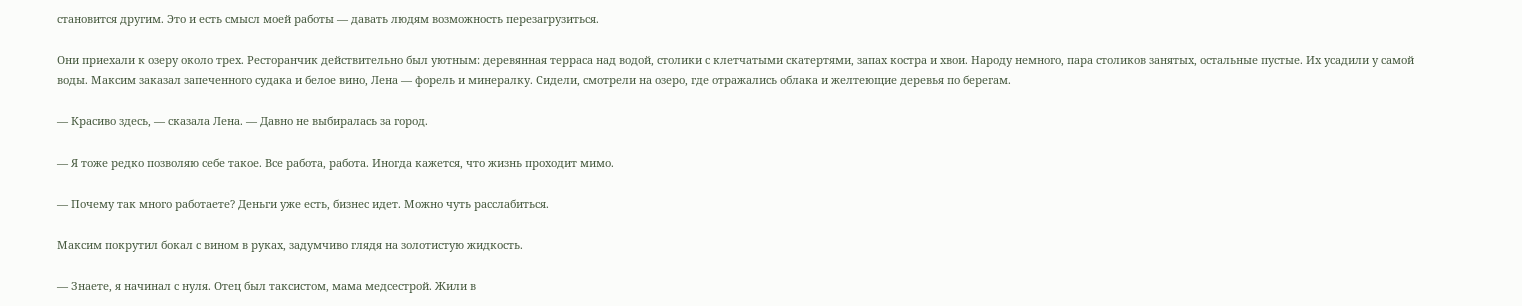становится другим. Это и есть смысл моей работы — давать людям возможность перезагрузиться.

Они приехали к озеру около трех. Ресторанчик действительно был уютным: деревянная терраса над водой, столики с клетчатыми скатертями, запах костра и хвои. Народу немного, пара столиков занятых, остальные пустые. Их усадили у самой воды. Максим заказал запеченного судака и белое вино, Лена — форель и минералку. Сидели, смотрели на озеро, где отражались облака и желтеющие деревья по берегам.

— Красиво здесь, — сказала Лена. — Давно не выбиралась за город.

— Я тоже редко позволяю себе такое. Все работа, работа. Иногда кажется, что жизнь проходит мимо.

— Почему так много работаете? Деньги уже есть, бизнес идет. Можно чуть расслабиться.

Максим покрутил бокал с вином в руках, задумчиво глядя на золотистую жидкость.

— Знаете, я начинал с нуля. Отец был таксистом, мама медсестрой. Жили в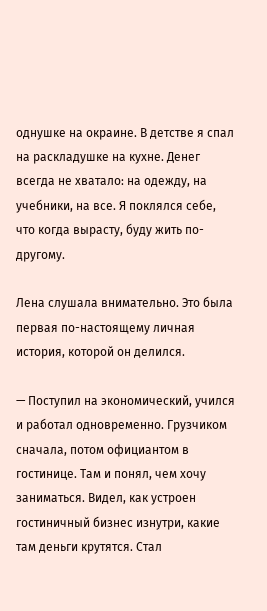однушке на окраине. В детстве я спал на раскладушке на кухне. Денег всегда не хватало: на одежду, на учебники, на все. Я поклялся себе, что когда вырасту, буду жить по-другому.

Лена слушала внимательно. Это была первая по-настоящему личная история, которой он делился.

— Поступил на экономический, учился и работал одновременно. Грузчиком сначала, потом официантом в гостинице. Там и понял, чем хочу заниматься. Видел, как устроен гостиничный бизнес изнутри, какие там деньги крутятся. Стал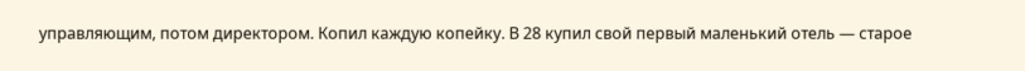управляющим, потом директором. Копил каждую копейку. В 28 купил свой первый маленький отель — старое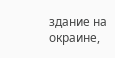здание на окраине,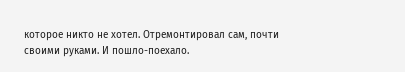которое никто не хотел. Отремонтировал сам, почти своими руками. И пошло-поехало.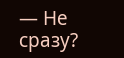— Не сразу?